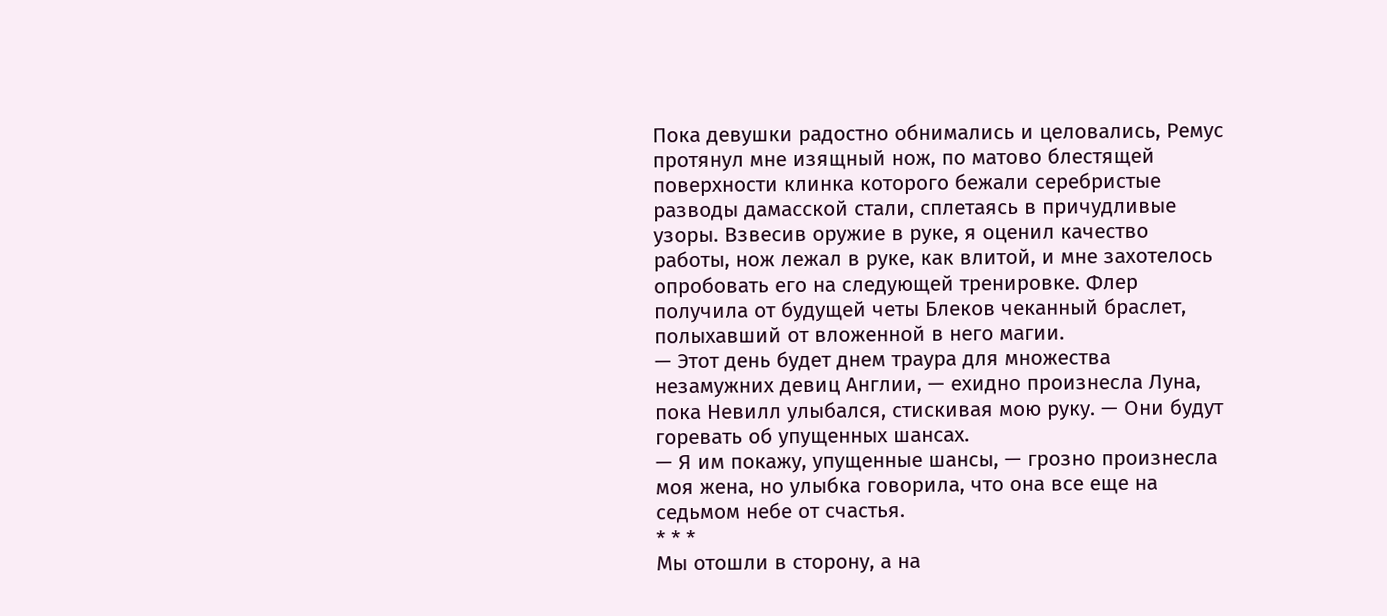Пока девушки радостно обнимались и целовались, Ремус протянул мне изящный нож, по матово блестящей поверхности клинка которого бежали серебристые разводы дамасской стали, сплетаясь в причудливые узоры. Взвесив оружие в руке, я оценил качество работы, нож лежал в руке, как влитой, и мне захотелось опробовать его на следующей тренировке. Флер получила от будущей четы Блеков чеканный браслет, полыхавший от вложенной в него магии.
— Этот день будет днем траура для множества незамужних девиц Англии, — ехидно произнесла Луна, пока Невилл улыбался, стискивая мою руку. — Они будут горевать об упущенных шансах.
— Я им покажу, упущенные шансы, — грозно произнесла моя жена, но улыбка говорила, что она все еще на седьмом небе от счастья.
* * *
Мы отошли в сторону, а на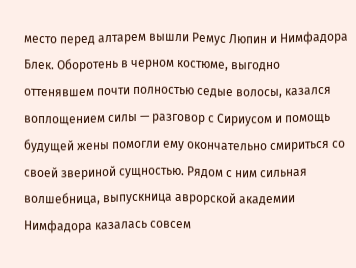место перед алтарем вышли Ремус Люпин и Нимфадора Блек. Оборотень в черном костюме, выгодно оттенявшем почти полностью седые волосы, казался воплощением силы — разговор с Сириусом и помощь будущей жены помогли ему окончательно смириться со своей звериной сущностью. Рядом с ним сильная волшебница, выпускница аврорской академии Нимфадора казалась совсем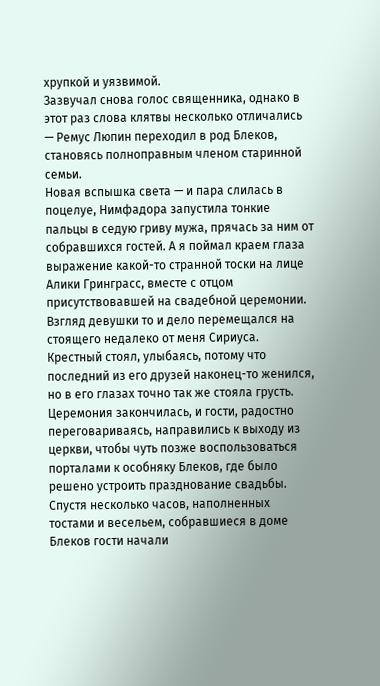хрупкой и уязвимой.
Зазвучал снова голос священника, однако в этот раз слова клятвы несколько отличались — Ремус Люпин переходил в род Блеков, становясь полноправным членом старинной семьи.
Новая вспышка света — и пара слилась в поцелуе, Нимфадора запустила тонкие пальцы в седую гриву мужа, прячась за ним от собравшихся гостей. А я поймал краем глаза выражение какой-то странной тоски на лице Алики Гринграсс, вместе с отцом присутствовавшей на свадебной церемонии. Взгляд девушки то и дело перемещался на стоящего недалеко от меня Сириуса. Крестный стоял, улыбаясь, потому что последний из его друзей наконец-то женился, но в его глазах точно так же стояла грусть.
Церемония закончилась, и гости, радостно переговариваясь, направились к выходу из церкви, чтобы чуть позже воспользоваться порталами к особняку Блеков, где было решено устроить празднование свадьбы.
Спустя несколько часов, наполненных тостами и весельем, собравшиеся в доме Блеков гости начали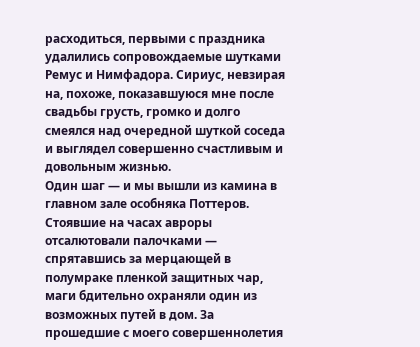расходиться, первыми с праздника удалились сопровождаемые шутками Ремус и Нимфадора. Сириус, невзирая на, похоже, показавшуюся мне после свадьбы грусть, громко и долго смеялся над очередной шуткой соседа и выглядел совершенно счастливым и довольным жизнью.
Один шаг — и мы вышли из камина в главном зале особняка Поттеров. Стоявшие на часах авроры отсалютовали палочками — спрятавшись за мерцающей в полумраке пленкой защитных чар, маги бдительно охраняли один из возможных путей в дом. За прошедшие с моего совершеннолетия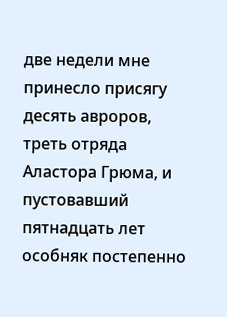две недели мне принесло присягу десять авроров, треть отряда Аластора Грюма, и пустовавший пятнадцать лет особняк постепенно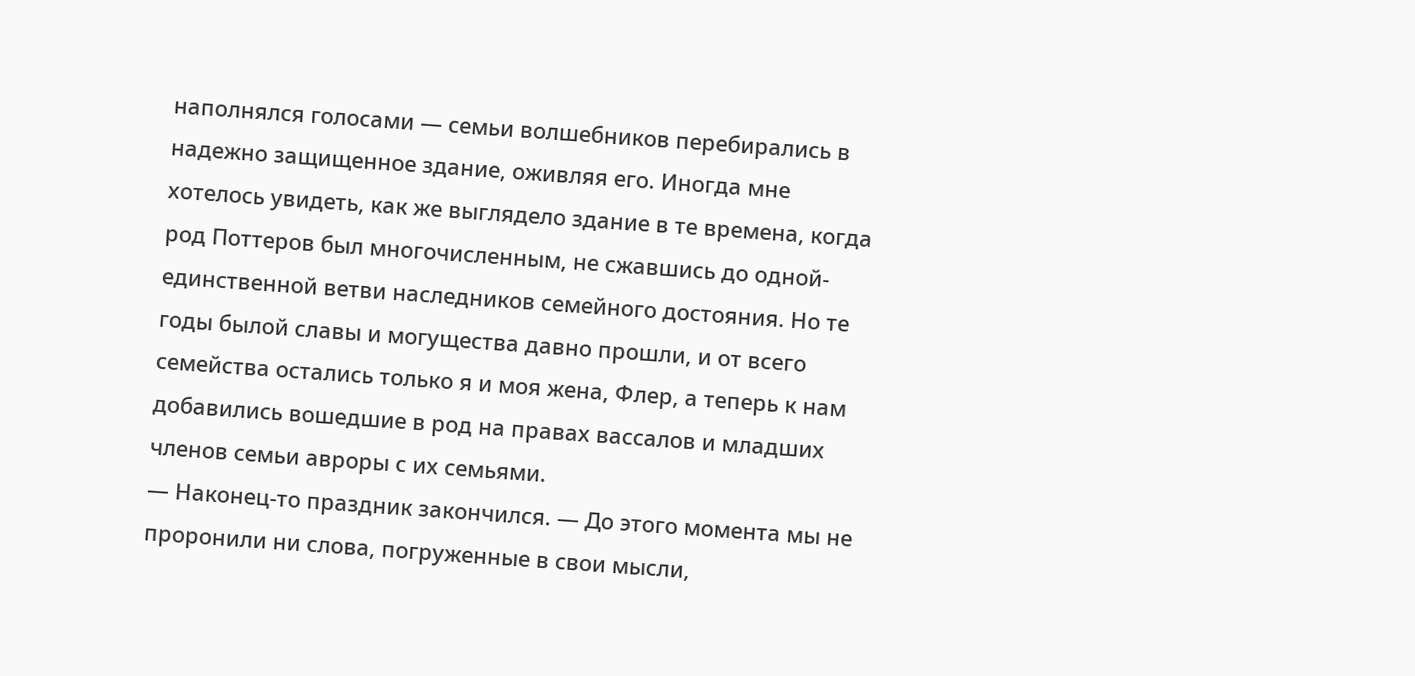наполнялся голосами — семьи волшебников перебирались в надежно защищенное здание, оживляя его. Иногда мне хотелось увидеть, как же выглядело здание в те времена, когда род Поттеров был многочисленным, не сжавшись до одной-единственной ветви наследников семейного достояния. Но те годы былой славы и могущества давно прошли, и от всего семейства остались только я и моя жена, Флер, а теперь к нам добавились вошедшие в род на правах вассалов и младших членов семьи авроры с их семьями.
— Наконец-то праздник закончился. — До этого момента мы не проронили ни слова, погруженные в свои мысли,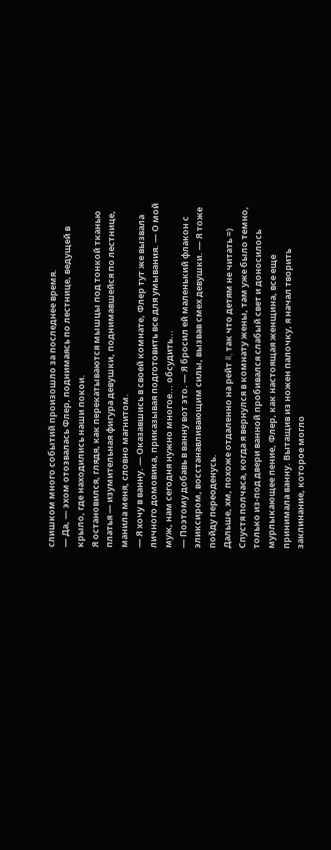слишком много событий произошло за последнее время.
— Да, — эхом отозвалась Флер, поднимаясь по лестнице, ведущей в крыло, где находились наши покои.
Я остановился, глядя, как перекатываются мышцы под тонкой тканью платья — изумительная фигура девушки, поднимавшейся по лестнице, манила меня, словно магнитом.
— Я хочу в ванну. — Оказавшись в своей комнате, Флер тут же вызвала личного домовика, приказывая подготовить все для умывания. — О мой муж, нам сегодня нужно многое... обсудить...
— Поэтому добавь в ванну вот это. — Я бросил ей маленький флакон с эликсиром, восстанавливающим силы, вызвав смех девушки. — Я тоже пойду переоденусь.
Дальше, хм, похоже отдаленно на рейт R, так что детям не читать =)
Спустя полчаса, когда я вернулся в комнату жены, там уже было темно, только из-под двери ванной пробивался слабый свет и доносилось мурлыкающее пение, Флер, как настоящая женщина, все еще принимала ванну. Вытащив из ножен палочку, я начал творить заклинание, которое могло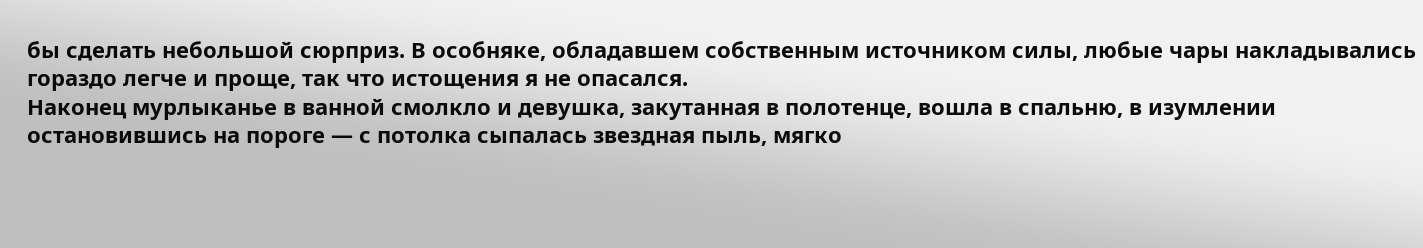бы сделать небольшой сюрприз. В особняке, обладавшем собственным источником силы, любые чары накладывались гораздо легче и проще, так что истощения я не опасался.
Наконец мурлыканье в ванной смолкло и девушка, закутанная в полотенце, вошла в спальню, в изумлении остановившись на пороге — с потолка сыпалась звездная пыль, мягко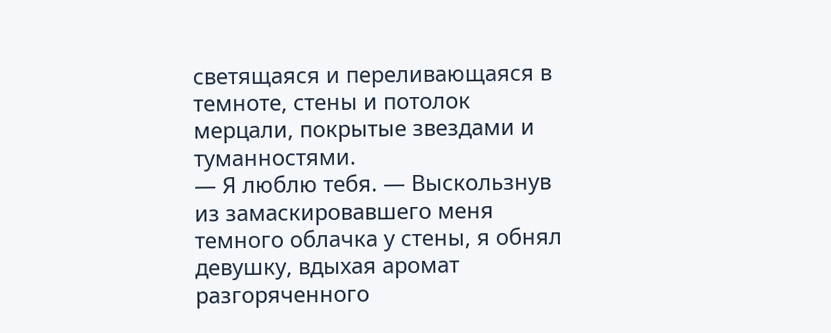светящаяся и переливающаяся в темноте, стены и потолок мерцали, покрытые звездами и туманностями.
— Я люблю тебя. — Выскользнув из замаскировавшего меня темного облачка у стены, я обнял девушку, вдыхая аромат разгоряченного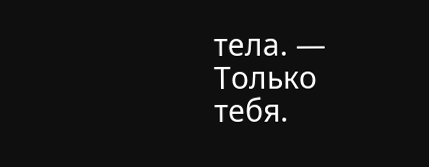тела. — Только тебя.